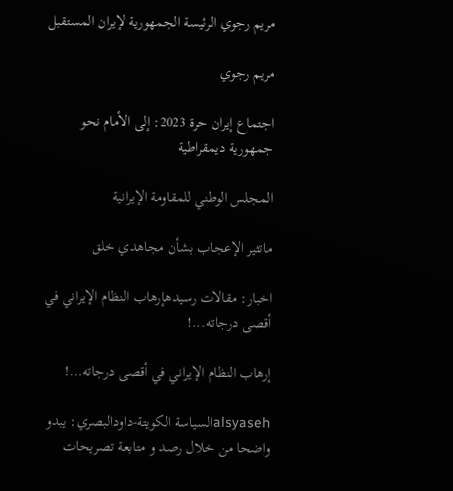مريم رجوي الرئيسة الجمهورية لإيران المستقبل

مريم رجوي

اجتماع إيران حرة 2023: إلى الأمام نحو جمهورية ديمقراطية

المجلس الوطني للمقاومة الإيرانية

ماتثير الإعجاب بشأن مجاهدي خلق

اخبار: مقالات رسيدهإرهاب النظام الإيراني في أقصى درجاته...!

إرهاب النظام الإيراني في أقصى درجاته…!

alsyasehالسياسة الكويتة-داودالبصري: يبدو واضحا من خلال رصد و متابعة تصريحات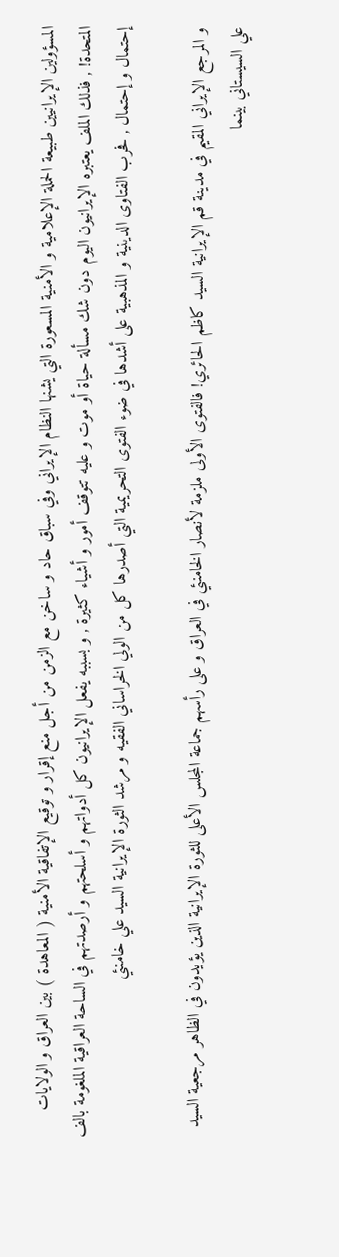المسؤولين الإيرانيين طبيعة الحملة الإعلامية و الأمنية المسعورة التي يشنها النظام الإيراني وفي سباق حاد و ساخن مع الزمن من أجل منع إقرار و توقيع الإتفاقية الأمنية ( المعاهدة ) بين العراق و الولايات المتحدة! , فذلك الملف يعتبره الإيرانيون اليوم دون شك مسألة حياة أو موت و عليه تتوقف أمور و أشياء كثيرة , و بسببه يفعل الإيرانيون كل أدواتهم و أسلحتهم و أرصدتهم في الساحة العراقية الملغومة بالف إحتمال و إحتمال , فحرب الفتاوى الدينية و المذهبية على أشدها في ضوء الفتوى التحريمية التي أصدرها كل من الولي الخراساني الفقيه و مرشد الثورة الإيرانية السيد علي خامنئي

و المرجع الإيراني المقيم في مدينة قم الإيرانية السيد كاظم الحائري! فالفتوى الأولى ملزمة لأنصار الخامنئي في العراق و على رأسهم جماعة المجلس الأعلى للثورة الإيرانية الذين يؤيدون في الظاهر مرجعية السيد علي السيستاني بينما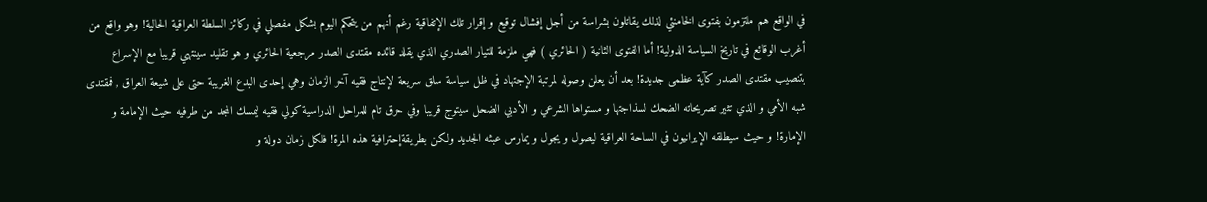في الواقع هم ملتزمون بفتوى الخامنئي لذلك يقاتلون بشراسة من أجل إفشال توقيع و إقرار تلك الإتفاقية رغم أنهم من يتحكم اليوم بشكل مفصلي في ركائز السلطة العراقية الحالية! وهو واقع من أغرب الوقائع في تاريخ السياسة الدولية! أما الفتوى الثانية ( الحائري ) فهي ملزمة للتيار الصدري الذي يقلد قائده مقتدى الصدر مرجعية الحائري و هو تقليد سينتهي قريبا مع الإسراع بتنصيب مقتدى الصدر كآية عظمى جديدة! بعد أن يعلن وصوله لمرتبة الإجتهاد في ظل سياسة سلق سريعة لإنتاج فقيه آخر الزمان وهي إحدى البدع الغريبة حتى على شيعة العراق , فمقتدى شبه الأمي و الذي تثير تصريحاته الضحك لسذاجتها و مستواها الشرعي و الأدبي الضحل سيتوج قريبا وفي حرق تام للمراحل الدراسية كولي فقيه ليمسك المجد من طرفيه حيث الإمامة و الإمارة! و حيث سيطلقه الإيرانيون في الساحة العراقية ليصول و يجول و يمارس عبثه الجديد ولكن بطريقةإحترافية هذه المرة! فلكل زمان دولة و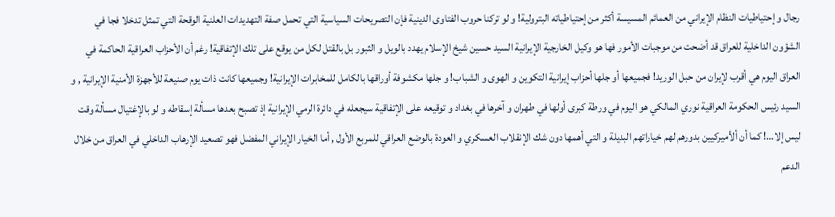رجال و إحتياطيات النظام الإيراني من العمائم المسيسة أكثر من إحتياطياته البترولية! و لو تركنا حروب الفتاوى الدينية فإن التصريحات السياسية التي تحمل صفة التهديدات العلنية الوقحة التي تمثل تدخلا فجا في الشؤون الداخلية للعراق قد أضحت من موجبات الأمور فها هو وكيل الخارجية الإيرانية السيد حسين شيخ الإسلام يهدد بالويل و الثبور بل بالقتل لكل من يوقع على تلك الإتفاقية! رغم أن الأحزاب العراقية الحاكمة في العراق اليوم هي أقرب لإيران من حبل الوريد! فجميعها أو جلها أحزاب إيرانية التكوين و الهوى و الشباب! و جلها مكشوفة أوراقها بالكامل للمخابرات الإيرانية! وجميعها كانت ذات يوم صنيعة للأجهزة الأمنية الإيرانية , و السيد رئيس الحكومة العراقية نوري المالكي هو اليوم في ورطة كبرى أولها في طهران و آخرها في بغداد و توقيعه على الإتفاقية سيجعله في دائرة الرمي الإيرانية إذ تصبح بعدها مسألة إسقاطه و لو بالإغتيال مسألة وقت ليس إلا…! كما أن ألأميركيين بدورهم لهم خياراتهم البديلة و التي أهمها دون شك الإنقلاب العسكري و العودة بالوضع العراقي للمربع الأول , أما الخيار الإيراني المفضل فهو تصعيد الإرهاب الداخلي في العراق من خلال الدعم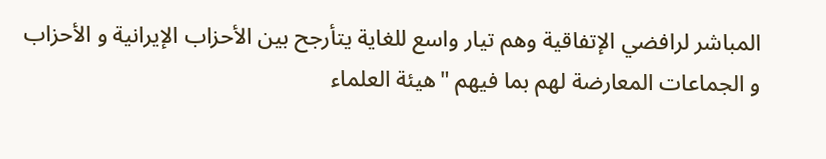المباشر لرافضي الإتفاقية وهم تيار واسع للغاية يتأرجح بين الأحزاب الإيرانية و الأحزاب و الجماعات المعارضة لهم بما فيهم "هيئة العلماء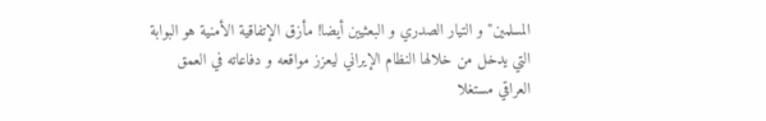المسلمين" و التيار الصدري و البعثيين أيضا! مأزق الإتفاقية الأمنية هو البوابة التي يدخل من خلالها النظام الإيراني ليعزز مواقعه و دفاعاته في العمق العراقي مستغلا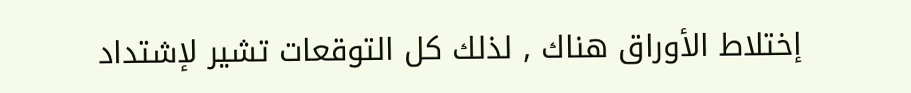إختلاط الأوراق هناك , لذلك كل التوقعات تشير لإشتداد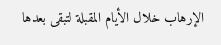الإرهاب خلال الأيام المقبلة لتبقى بعدها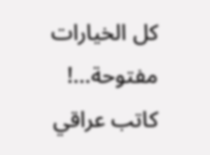كل الخيارات مفتوحة…!
كاتب عراقي